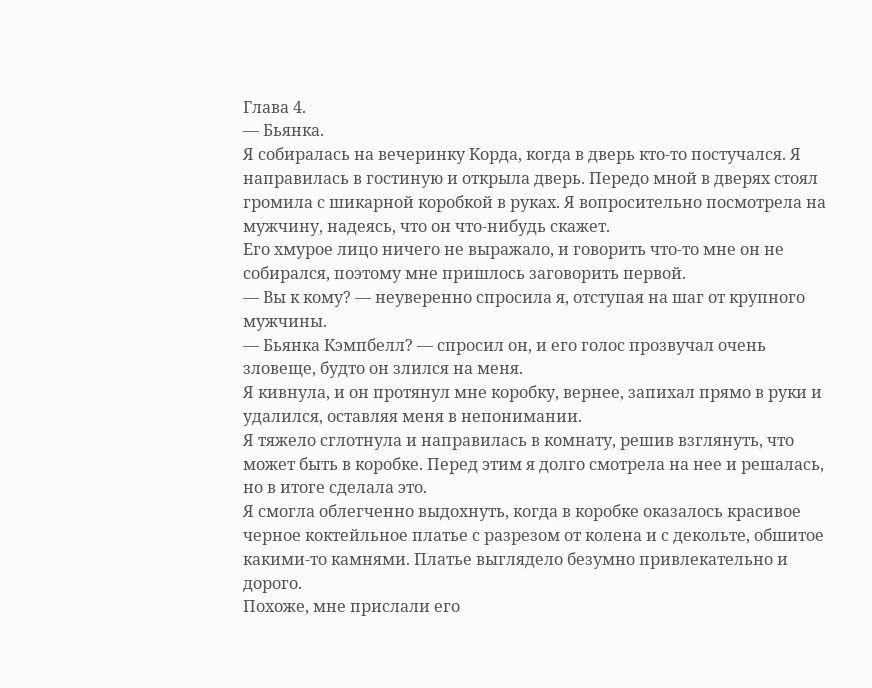Глава 4.
— Бьянка.
Я собиралась на вечеринку Корда, когда в дверь кто-то постучался. Я направилась в гостиную и открыла дверь. Передо мной в дверях стоял громила с шикарной коробкой в руках. Я вопросительно посмотрела на мужчину, надеясь, что он что-нибудь скажет.
Его хмурое лицо ничего не выражало, и говорить что-то мне он не собирался, поэтому мне пришлось заговорить первой.
— Вы к кому? — неуверенно спросила я, отступая на шаг от крупного мужчины.
— Бьянка Кэмпбелл? — спросил он, и его голос прозвучал очень зловеще, будто он злился на меня.
Я кивнула, и он протянул мне коробку, вернее, запихал прямо в руки и удалился, оставляя меня в непонимании.
Я тяжело сглотнула и направилась в комнату, решив взглянуть, что может быть в коробке. Перед этим я долго смотрела на нее и решалась, но в итоге сделала это.
Я смогла облегченно выдохнуть, когда в коробке оказалось красивое черное коктейльное платье с разрезом от колена и с декольте, обшитое какими-то камнями. Платье выглядело безумно привлекательно и дорого.
Похоже, мне прислали его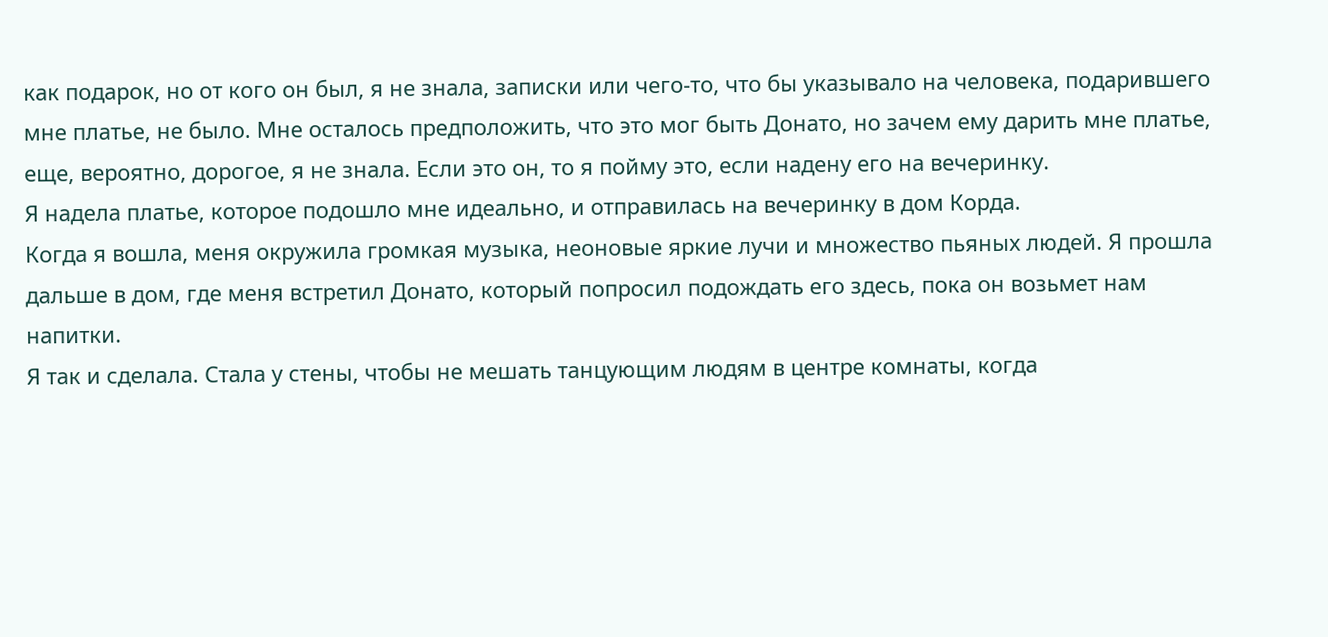как подарок, но от кого он был, я не знала, записки или чего-то, что бы указывало на человека, подарившего мне платье, не было. Мне осталось предположить, что это мог быть Донато, но зачем ему дарить мне платье, еще, вероятно, дорогое, я не знала. Если это он, то я пойму это, если надену его на вечеринку.
Я надела платье, которое подошло мне идеально, и отправилась на вечеринку в дом Корда.
Когда я вошла, меня окружила громкая музыка, неоновые яркие лучи и множество пьяных людей. Я прошла дальше в дом, где меня встретил Донато, который попросил подождать его здесь, пока он возьмет нам напитки.
Я так и сделала. Стала у стены, чтобы не мешать танцующим людям в центре комнаты, когда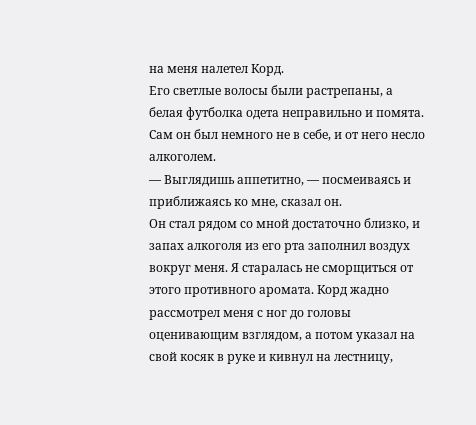на меня налетел Корд.
Его светлые волосы были растрепаны, а белая футболка одета неправильно и помята. Сам он был немного не в себе, и от него несло алкоголем.
— Выглядишь аппетитно, — посмеиваясь и приближаясь ко мне, сказал он.
Он стал рядом со мной достаточно близко, и запах алкоголя из его рта заполнил воздух вокруг меня. Я старалась не сморщиться от этого противного аромата. Корд жадно рассмотрел меня с ног до головы оценивающим взглядом, а потом указал на свой косяк в руке и кивнул на лестницу,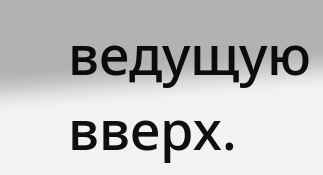ведущую вверх.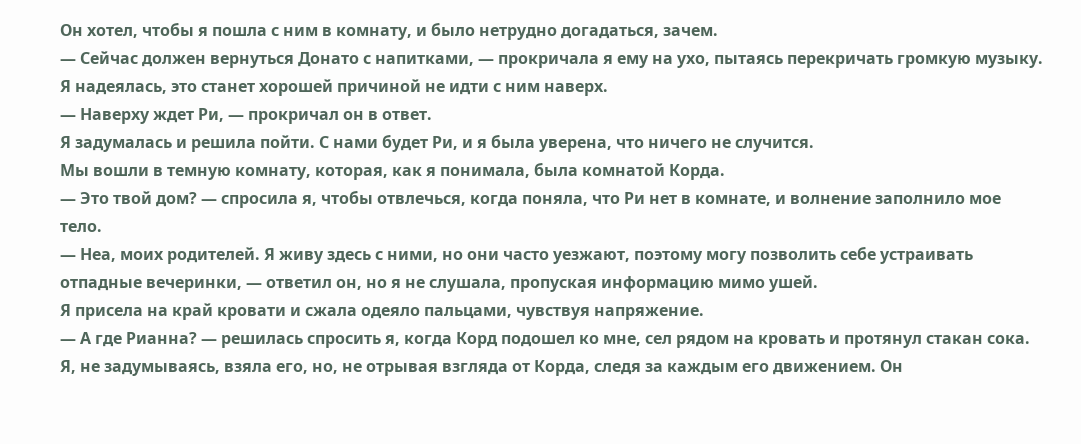Он хотел, чтобы я пошла с ним в комнату, и было нетрудно догадаться, зачем.
— Сейчас должен вернуться Донато с напитками, — прокричала я ему на ухо, пытаясь перекричать громкую музыку. Я надеялась, это станет хорошей причиной не идти с ним наверх.
— Наверху ждет Ри, — прокричал он в ответ.
Я задумалась и решила пойти. С нами будет Ри, и я была уверена, что ничего не случится.
Мы вошли в темную комнату, которая, как я понимала, была комнатой Корда.
— Это твой дом? — спросила я, чтобы отвлечься, когда поняла, что Ри нет в комнате, и волнение заполнило мое тело.
— Неа, моих родителей. Я живу здесь с ними, но они часто уезжают, поэтому могу позволить себе устраивать отпадные вечеринки, — ответил он, но я не слушала, пропуская информацию мимо ушей.
Я присела на край кровати и сжала одеяло пальцами, чувствуя напряжение.
— А где Рианна? — решилась спросить я, когда Корд подошел ко мне, сел рядом на кровать и протянул стакан сока.
Я, не задумываясь, взяла его, но, не отрывая взгляда от Корда, следя за каждым его движением. Он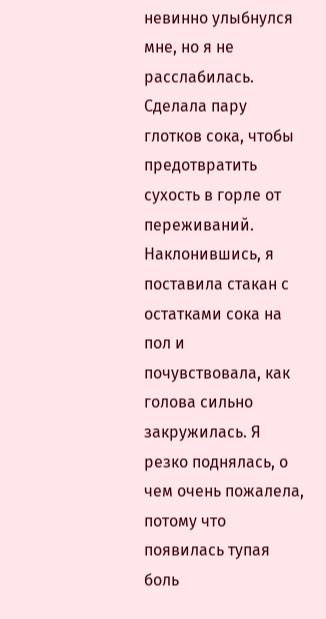невинно улыбнулся мне, но я не расслабилась. Сделала пару глотков сока, чтобы предотвратить сухость в горле от переживаний.
Наклонившись, я поставила стакан с остатками сока на пол и почувствовала, как голова сильно закружилась. Я резко поднялась, о чем очень пожалела, потому что появилась тупая боль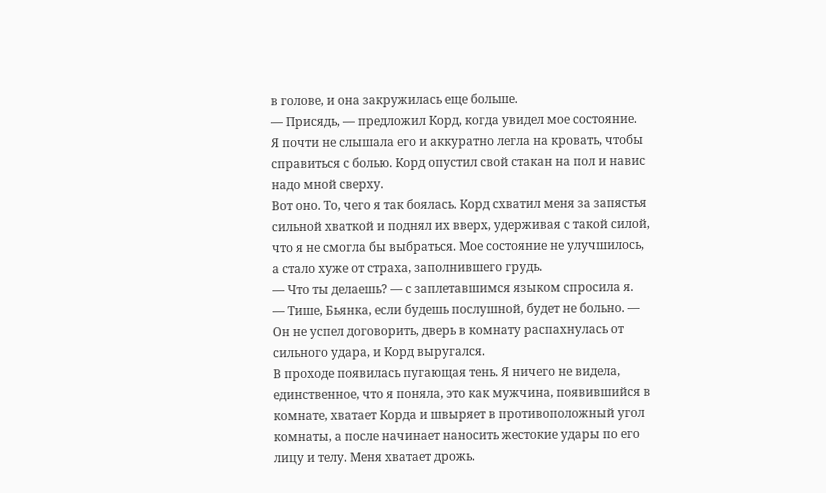в голове, и она закружилась еще больше.
— Присядь, — предложил Корд, когда увидел мое состояние.
Я почти не слышала его и аккуратно легла на кровать, чтобы справиться с болью. Корд опустил свой стакан на пол и навис надо мной сверху.
Вот оно. То, чего я так боялась. Корд схватил меня за запястья сильной хваткой и поднял их вверх, удерживая с такой силой, что я не смогла бы выбраться. Мое состояние не улучшилось, а стало хуже от страха, заполнившего грудь.
— Что ты делаешь? — с заплетавшимся языком спросила я.
— Тише, Бьянка, если будешь послушной, будет не больно. — Он не успел договорить, дверь в комнату распахнулась от сильного удара, и Корд выругался.
В проходе появилась пугающая тень. Я ничего не видела, единственное, что я поняла, это как мужчина, появившийся в комнате, хватает Корда и швыряет в противоположный угол комнаты, а после начинает наносить жестокие удары по его лицу и телу. Меня хватает дрожь.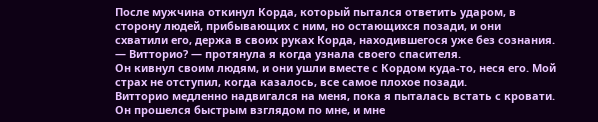После мужчина откинул Корда, который пытался ответить ударом, в сторону людей, прибывающих с ним, но остающихся позади, и они схватили его, держа в своих руках Корда, находившегося уже без сознания.
— Витторио? — протянула я когда узнала своего спасителя.
Он кивнул своим людям, и они ушли вместе с Кордом куда-то, неся его. Мой страх не отступил, когда казалось, все самое плохое позади.
Витторио медленно надвигался на меня, пока я пыталась встать с кровати. Он прошелся быстрым взглядом по мне, и мне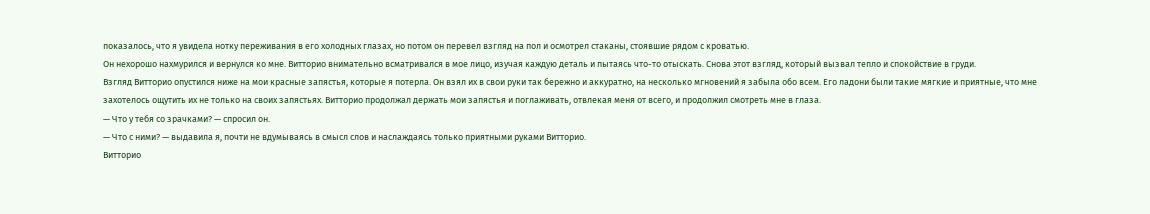показалось, что я увидела нотку переживания в его холодных глазах, но потом он перевел взгляд на пол и осмотрел стаканы, стоявшие рядом с кроватью.
Он нехорошо нахмурился и вернулся ко мне. Витторио внимательно всматривался в мое лицо, изучая каждую деталь и пытаясь что-то отыскать. Снова этот взгляд, который вызвал тепло и спокойствие в груди.
Взгляд Витторио опустился ниже на мои красные запястья, которые я потерла. Он взял их в свои руки так бережно и аккуратно, на несколько мгновений я забыла обо всем. Его ладони были такие мягкие и приятные, что мне захотелось ощутить их не только на своих запястьях. Витторио продолжал держать мои запястья и поглаживать, отвлекая меня от всего, и продолжил смотреть мне в глаза.
— Что у тебя со зрачками? — спросил он.
— Что с ними? — выдавила я, почти не вдумываясь в смысл слов и наслаждаясь только приятными руками Витторио.
Витторио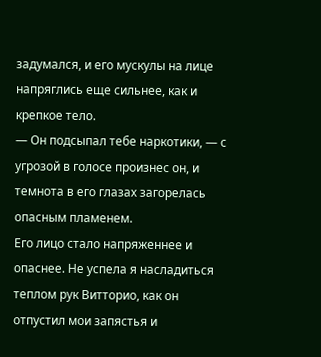задумался, и его мускулы на лице напряглись еще сильнее, как и крепкое тело.
— Он подсыпал тебе наркотики, — с угрозой в голосе произнес он, и темнота в его глазах загорелась опасным пламенем.
Его лицо стало напряженнее и опаснее. Не успела я насладиться теплом рук Витторио, как он отпустил мои запястья и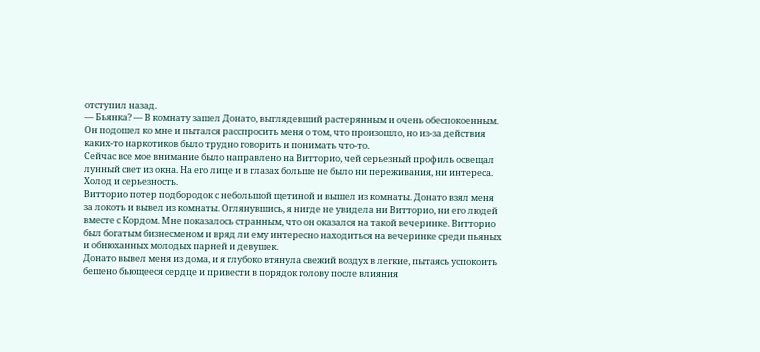отступил назад.
— Бьянка? — В комнату зашел Донато, выглядевший растерянным и очень обеспокоенным.
Он подошел ко мне и пытался расспросить меня о том, что произошло, но из-за действия каких-то наркотиков было трудно говорить и понимать что-то.
Сейчас все мое внимание было направлено на Витторио, чей серьезный профиль освещал лунный свет из окна. На его лице и в глазах больше не было ни переживания, ни интереса. Холод и серьезность.
Витторио потер подбородок с небольшой щетиной и вышел из комнаты. Донато взял меня за локоть и вывел из комнаты. Оглянувшись, я нигде не увидела ни Витторио, ни его людей вместе с Кордом. Мне показалось странным, что он оказался на такой вечеринке. Витторио был богатым бизнесменом и вряд ли ему интересно находиться на вечеринке среди пьяных и обнюханных молодых парней и девушек.
Донато вывел меня из дома, и я глубоко втянула свежий воздух в легкие, пытаясь успокоить бешено бьющееся сердце и привести в порядок голову после влияния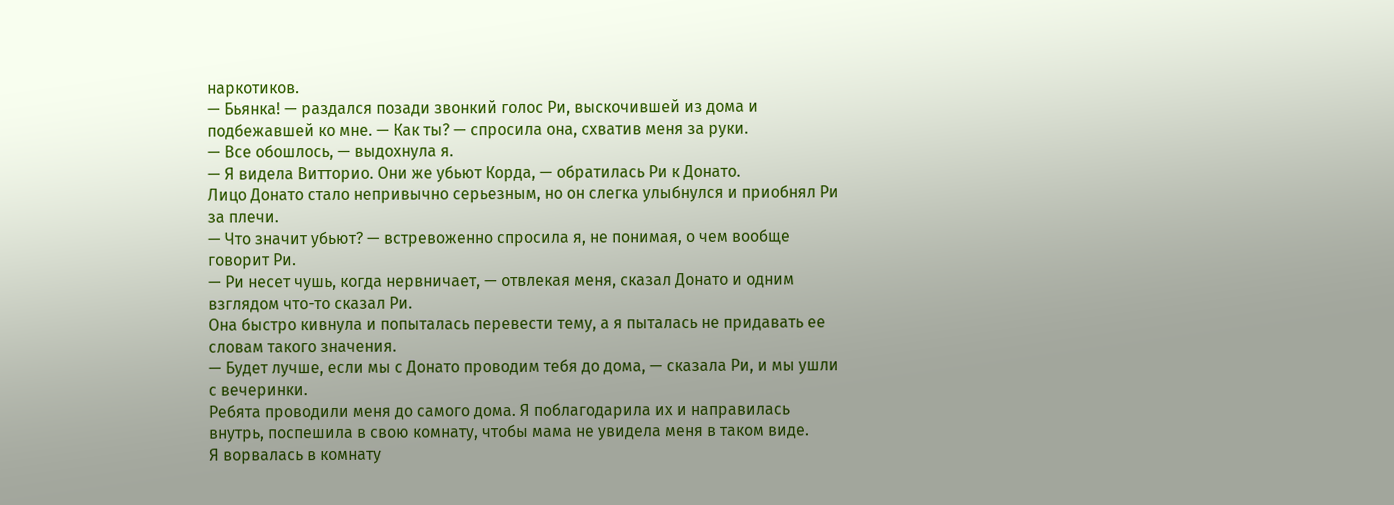наркотиков.
— Бьянка! — раздался позади звонкий голос Ри, выскочившей из дома и подбежавшей ко мне. — Как ты? — спросила она, схватив меня за руки.
— Все обошлось, — выдохнула я.
— Я видела Витторио. Они же убьют Корда, — обратилась Ри к Донато.
Лицо Донато стало непривычно серьезным, но он слегка улыбнулся и приобнял Ри за плечи.
— Что значит убьют? — встревоженно спросила я, не понимая, о чем вообще говорит Ри.
— Ри несет чушь, когда нервничает, — отвлекая меня, сказал Донато и одним взглядом что-то сказал Ри.
Она быстро кивнула и попыталась перевести тему, а я пыталась не придавать ее словам такого значения.
— Будет лучше, если мы с Донато проводим тебя до дома, — сказала Ри, и мы ушли с вечеринки.
Ребята проводили меня до самого дома. Я поблагодарила их и направилась внутрь, поспешила в свою комнату, чтобы мама не увидела меня в таком виде.
Я ворвалась в комнату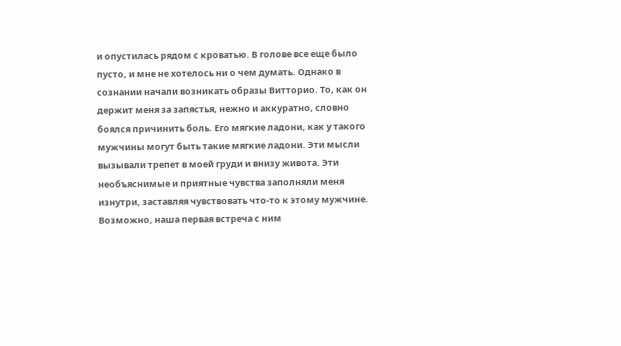и опустилась рядом с кроватью. В голове все еще было пусто, и мне не хотелось ни о чем думать. Однако в сознании начали возникать образы Витторио. То, как он держит меня за запястья, нежно и аккуратно, словно боялся причинить боль. Его мягкие ладони, как у такого мужчины могут быть такие мягкие ладони. Эти мысли вызывали трепет в моей груди и внизу живота. Эти необъяснимые и приятные чувства заполняли меня изнутри, заставляя чувствовать что-то к этому мужчине.
Возможно, наша первая встреча с ним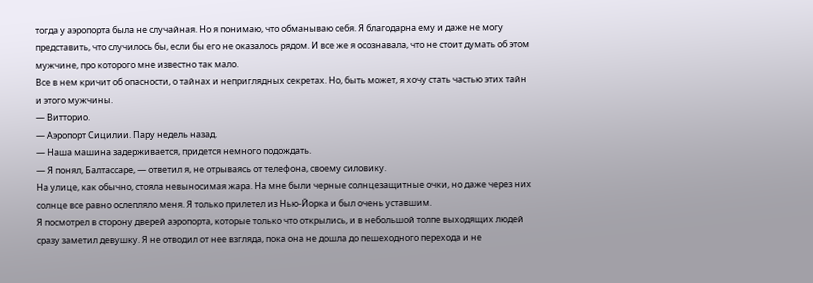тогда у аэропорта была не случайная. Но я понимаю, что обманываю себя. Я благодарна ему и даже не могу представить, что случилось бы, если бы его не оказалось рядом. И все же я осознавала, что не стоит думать об этом мужчине, про которого мне известно так мало.
Все в нем кричит об опасности, о тайнах и неприглядных секретах. Но, быть может, я хочу стать частью этих тайн и этого мужчины.
— Витторио.
— Аэропорт Сицилии. Пару недель назад.
— Наша машина задерживается, придется немного подождать.
— Я понял, Балтассаре, — ответил я, не отрываясь от телефона, своему силовику.
На улице, как обычно, стояла невыносимая жара. На мне были черные солнцезащитные очки, но даже через них солнце все равно ослепляло меня. Я только прилетел из Нью-Йорка и был очень уставшим.
Я посмотрел в сторону дверей аэропорта, которые только что открылись, и в небольшой толпе выходящих людей сразу заметил девушку. Я не отводил от нее взгляда, пока она не дошла до пешеходного перехода и не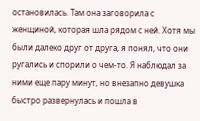остановилась. Там она заговорила с женщиной, которая шла рядом с ней. Хотя мы были далеко друг от друга, я понял, что они ругались и спорили о чем-то. Я наблюдал за ними еще пару минут, но внезапно девушка быстро развернулась и пошла в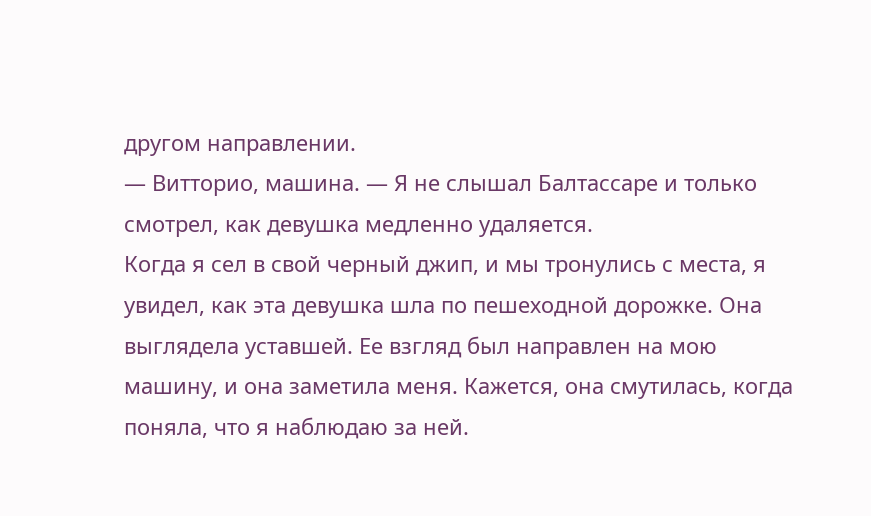другом направлении.
— Витторио, машина. — Я не слышал Балтассаре и только смотрел, как девушка медленно удаляется.
Когда я сел в свой черный джип, и мы тронулись с места, я увидел, как эта девушка шла по пешеходной дорожке. Она выглядела уставшей. Ее взгляд был направлен на мою машину, и она заметила меня. Кажется, она смутилась, когда поняла, что я наблюдаю за ней.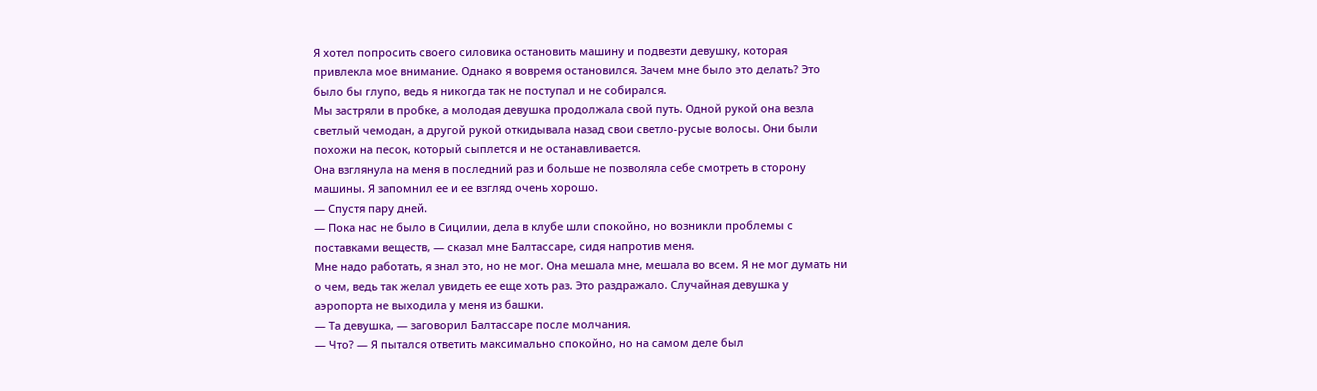Я хотел попросить своего силовика остановить машину и подвезти девушку, которая привлекла мое внимание. Однако я вовремя остановился. Зачем мне было это делать? Это было бы глупо, ведь я никогда так не поступал и не собирался.
Мы застряли в пробке, а молодая девушка продолжала свой путь. Одной рукой она везла светлый чемодан, а другой рукой откидывала назад свои светло-русые волосы. Они были похожи на песок, который сыплется и не останавливается.
Она взглянула на меня в последний раз и больше не позволяла себе смотреть в сторону машины. Я запомнил ее и ее взгляд очень хорошо.
— Спустя пару дней.
— Пока нас не было в Сицилии, дела в клубе шли спокойно, но возникли проблемы с поставками веществ, — сказал мне Балтассаре, сидя напротив меня.
Мне надо работать, я знал это, но не мог. Она мешала мне, мешала во всем. Я не мог думать ни о чем, ведь так желал увидеть ее еще хоть раз. Это раздражало. Случайная девушка у аэропорта не выходила у меня из башки.
— Та девушка, — заговорил Балтассаре после молчания.
— Что? — Я пытался ответить максимально спокойно, но на самом деле был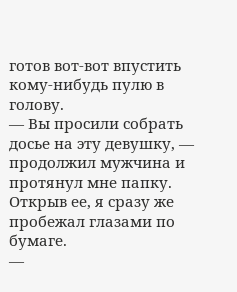готов вот-вот впустить кому-нибудь пулю в голову.
— Вы просили собрать досье на эту девушку, — продолжил мужчина и протянул мне папку. Открыв ее, я сразу же пробежал глазами по бумаге.
—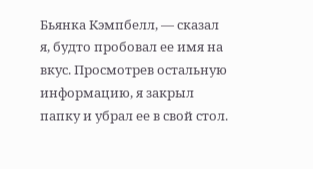Бьянка Кэмпбелл, — сказал я, будто пробовал ее имя на вкус. Просмотрев остальную информацию, я закрыл папку и убрал ее в свой стол.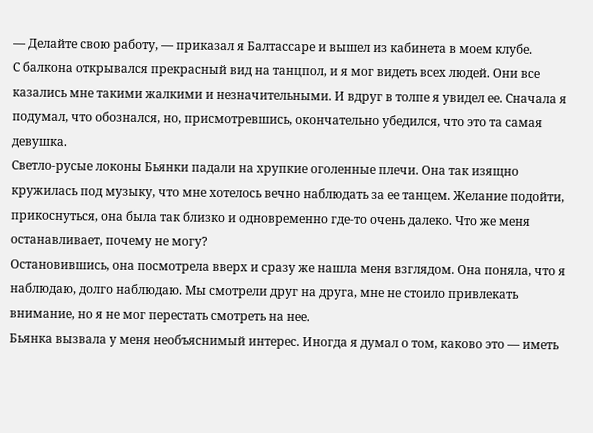— Делайте свою работу, — приказал я Балтассаре и вышел из кабинета в моем клубе.
С балкона открывался прекрасный вид на танцпол, и я мог видеть всех людей. Они все казались мне такими жалкими и незначительными. И вдруг в толпе я увидел ее. Сначала я подумал, что обознался, но, присмотревшись, окончательно убедился, что это та самая девушка.
Светло-русые локоны Бьянки падали на хрупкие оголенные плечи. Она так изящно кружилась под музыку, что мне хотелось вечно наблюдать за ее танцем. Желание подойти, прикоснуться, она была так близко и одновременно где-то очень далеко. Что же меня останавливает, почему не могу?
Остановившись, она посмотрела вверх и сразу же нашла меня взглядом. Она поняла, что я наблюдаю, долго наблюдаю. Мы смотрели друг на друга, мне не стоило привлекать внимание, но я не мог перестать смотреть на нее.
Бьянка вызвала у меня необъяснимый интерес. Иногда я думал о том, каково это — иметь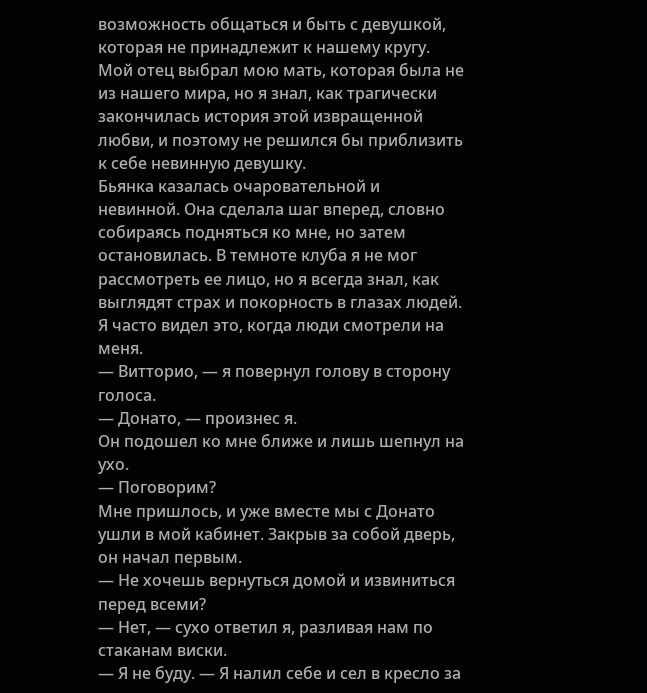возможность общаться и быть с девушкой, которая не принадлежит к нашему кругу. Мой отец выбрал мою мать, которая была не из нашего мира, но я знал, как трагически закончилась история этой извращенной любви, и поэтому не решился бы приблизить к себе невинную девушку.
Бьянка казалась очаровательной и невинной. Она сделала шаг вперед, словно собираясь подняться ко мне, но затем остановилась. В темноте клуба я не мог рассмотреть ее лицо, но я всегда знал, как выглядят страх и покорность в глазах людей. Я часто видел это, когда люди смотрели на меня.
— Витторио, — я повернул голову в сторону голоса.
— Донато, — произнес я.
Он подошел ко мне ближе и лишь шепнул на ухо.
— Поговорим?
Мне пришлось, и уже вместе мы с Донато ушли в мой кабинет. Закрыв за собой дверь, он начал первым.
— Не хочешь вернуться домой и извиниться перед всеми?
— Нет, — сухо ответил я, разливая нам по стаканам виски.
— Я не буду. — Я налил себе и сел в кресло за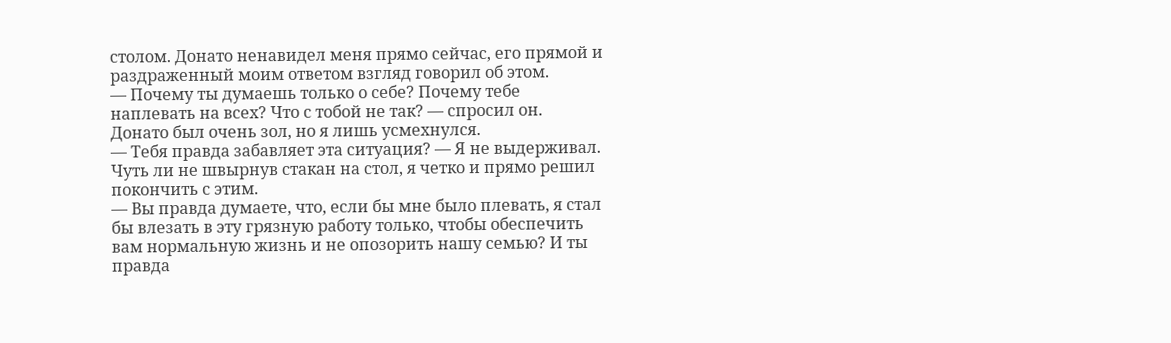столом. Донато ненавидел меня прямо сейчас, его прямой и раздраженный моим ответом взгляд говорил об этом.
— Почему ты думаешь только о себе? Почему тебе наплевать на всех? Что с тобой не так? — спросил он. Донато был очень зол, но я лишь усмехнулся.
— Тебя правда забавляет эта ситуация? — Я не выдерживал. Чуть ли не швырнув стакан на стол, я четко и прямо решил покончить с этим.
— Вы правда думаете, что, если бы мне было плевать, я стал бы влезать в эту грязную работу только, чтобы обеспечить вам нормальную жизнь и не опозорить нашу семью? И ты правда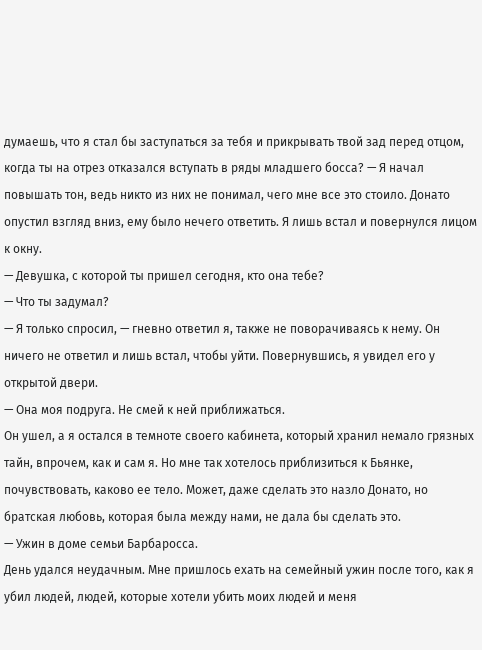думаешь, что я стал бы заступаться за тебя и прикрывать твой зад перед отцом, когда ты на отрез отказался вступать в ряды младшего босса? — Я начал повышать тон, ведь никто из них не понимал, чего мне все это стоило. Донато опустил взгляд вниз, ему было нечего ответить. Я лишь встал и повернулся лицом к окну.
— Девушка, с которой ты пришел сегодня, кто она тебе?
— Что ты задумал?
— Я только спросил, — гневно ответил я, также не поворачиваясь к нему. Он ничего не ответил и лишь встал, чтобы уйти. Повернувшись, я увидел его у открытой двери.
— Она моя подруга. Не смей к ней приближаться.
Он ушел, а я остался в темноте своего кабинета, который хранил немало грязных тайн, впрочем, как и сам я. Но мне так хотелось приблизиться к Бьянке, почувствовать, каково ее тело. Может, даже сделать это назло Донато, но братская любовь, которая была между нами, не дала бы сделать это.
— Ужин в доме семьи Барбаросса.
День удался неудачным. Мне пришлось ехать на семейный ужин после того, как я убил людей, людей, которые хотели убить моих людей и меня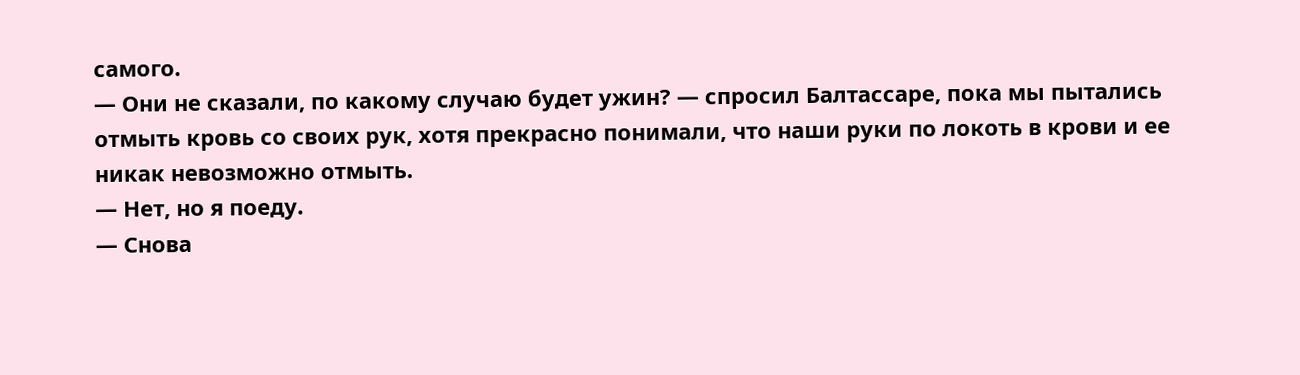самого.
— Они не сказали, по какому случаю будет ужин? — спросил Балтассаре, пока мы пытались отмыть кровь со своих рук, хотя прекрасно понимали, что наши руки по локоть в крови и ее никак невозможно отмыть.
— Нет, но я поеду.
— Снова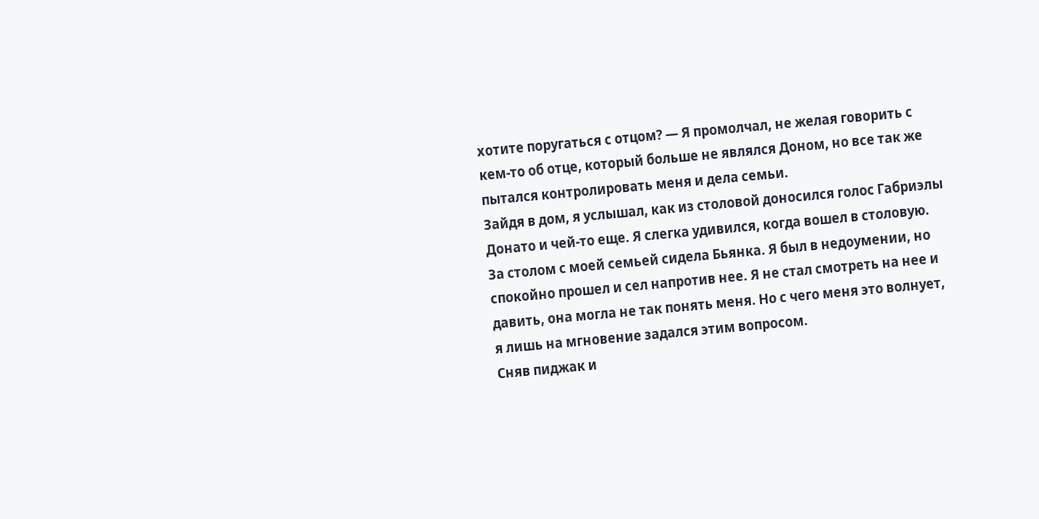хотите поругаться с отцом? — Я промолчал, не желая говорить с кем-то об отце, который больше не являлся Доном, но все так же пытался контролировать меня и дела семьи.
Зайдя в дом, я услышал, как из столовой доносился голос Габриэлы Донато и чей-то еще. Я слегка удивился, когда вошел в столовую. За столом с моей семьей сидела Бьянка. Я был в недоумении, но спокойно прошел и сел напротив нее. Я не стал смотреть на нее и давить, она могла не так понять меня. Но с чего меня это волнует, я лишь на мгновение задался этим вопросом.
Сняв пиджак и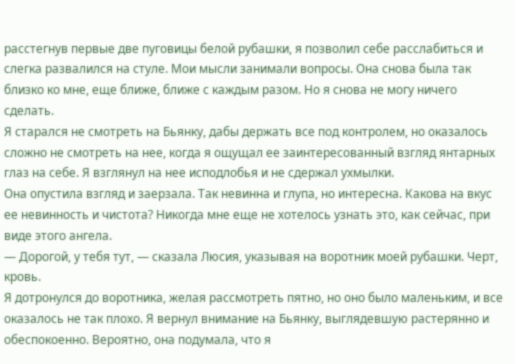расстегнув первые две пуговицы белой рубашки, я позволил себе расслабиться и слегка развалился на стуле. Мои мысли занимали вопросы. Она снова была так близко ко мне, еще ближе, ближе с каждым разом. Но я снова не могу ничего сделать.
Я старался не смотреть на Бьянку, дабы держать все под контролем, но оказалось сложно не смотреть на нее, когда я ощущал ее заинтересованный взгляд янтарных глаз на себе. Я взглянул на нее исподлобья и не сдержал ухмылки.
Она опустила взгляд и заерзала. Так невинна и глупа, но интересна. Какова на вкус ее невинность и чистота? Никогда мне еще не хотелось узнать это, как сейчас, при виде этого ангела.
— Дорогой, у тебя тут, — сказала Люсия, указывая на воротник моей рубашки. Черт, кровь.
Я дотронулся до воротника, желая рассмотреть пятно, но оно было маленьким, и все оказалось не так плохо. Я вернул внимание на Бьянку, выглядевшую растерянно и обеспокоенно. Вероятно, она подумала, что я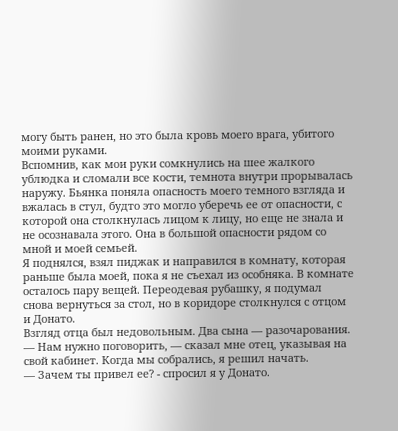могу быть ранен, но это была кровь моего врага, убитого моими руками.
Вспомнив, как мои руки сомкнулись на шее жалкого ублюдка и сломали все кости, темнота внутри прорывалась наружу. Бьянка поняла опасность моего темного взгляда и вжалась в стул, будто это могло уберечь ее от опасности, с которой она столкнулась лицом к лицу, но еще не знала и не осознавала этого. Она в большой опасности рядом со мной и моей семьей.
Я поднялся, взял пиджак и направился в комнату, которая раньше была моей, пока я не съехал из особняка. В комнате осталось пару вещей. Переодевая рубашку, я подумал снова вернуться за стол, но в коридоре столкнулся с отцом и Донато.
Взгляд отца был недовольным. Два сына — разочарования.
— Нам нужно поговорить, — сказал мне отец, указывая на свой кабинет. Когда мы собрались, я решил начать.
— Зачем ты привел ее? - спросил я у Донато.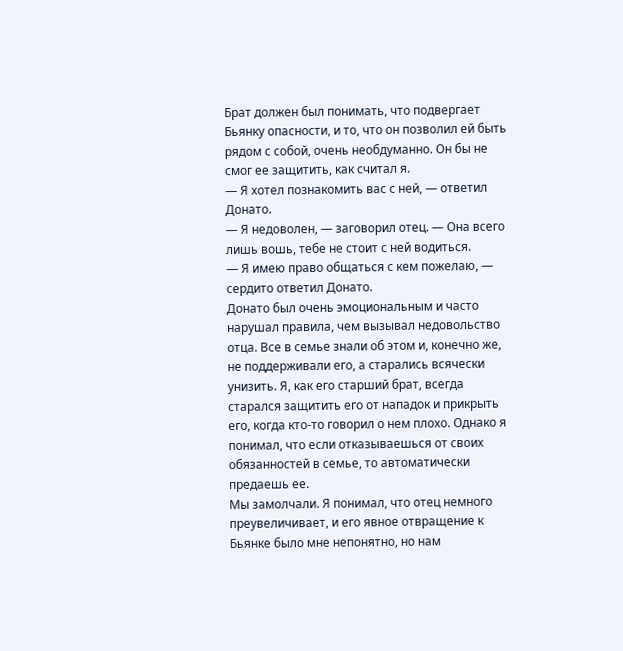Брат должен был понимать, что подвергает Бьянку опасности, и то, что он позволил ей быть рядом с собой, очень необдуманно. Он бы не смог ее защитить, как считал я.
— Я хотел познакомить вас с ней, — ответил Донато.
— Я недоволен, — заговорил отец. — Она всего лишь вошь, тебе не стоит с ней водиться.
— Я имею право общаться с кем пожелаю, — сердито ответил Донато.
Донато был очень эмоциональным и часто нарушал правила, чем вызывал недовольство отца. Все в семье знали об этом и, конечно же, не поддерживали его, а старались всячески унизить. Я, как его старший брат, всегда старался защитить его от нападок и прикрыть его, когда кто-то говорил о нем плохо. Однако я понимал, что если отказываешься от своих обязанностей в семье, то автоматически предаешь ее.
Мы замолчали. Я понимал, что отец немного преувеличивает, и его явное отвращение к Бьянке было мне непонятно, но нам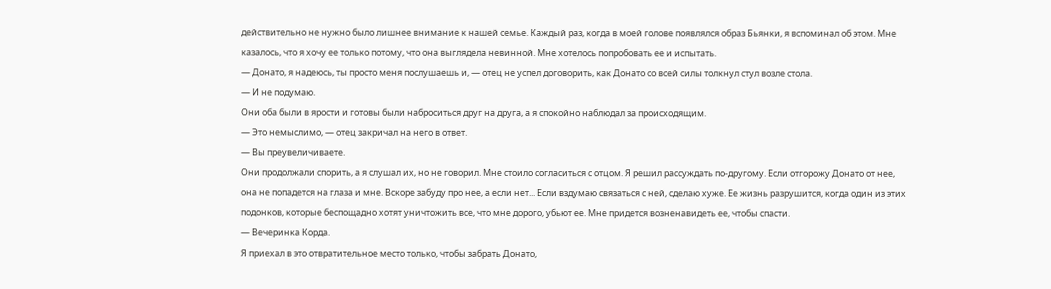действительно не нужно было лишнее внимание к нашей семье. Каждый раз, когда в моей голове появлялся образ Бьянки, я вспоминал об этом. Мне казалось, что я хочу ее только потому, что она выглядела невинной. Мне хотелось попробовать ее и испытать.
— Донато, я надеюсь, ты просто меня послушаешь и, — отец не успел договорить, как Донато со всей силы толкнул стул возле стола.
— И не подумаю.
Они оба были в ярости и готовы были наброситься друг на друга, а я спокойно наблюдал за происходящим.
— Это немыслимо, — отец закричал на него в ответ.
— Вы преувеличиваете.
Они продолжали спорить, а я слушал их, но не говорил. Мне стоило согласиться с отцом. Я решил рассуждать по-другому. Если отгорожу Донато от нее, она не попадется на глаза и мне. Вскоре забуду про нее, а если нет... Если вздумаю связаться с ней, сделаю хуже. Ее жизнь разрушится, когда один из этих подонков, которые беспощадно хотят уничтожить все, что мне дорого, убьют ее. Мне придется возненавидеть ее, чтобы спасти.
— Вечеринка Корда.
Я приехал в это отвратительное место только, чтобы забрать Донато,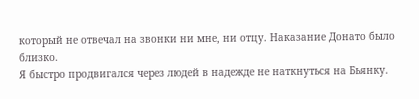который не отвечал на звонки ни мне, ни отцу. Наказание Донато было близко.
Я быстро продвигался через людей в надежде не наткнуться на Бьянку.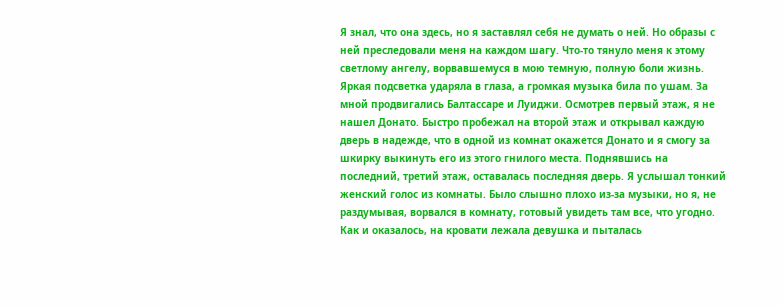Я знал, что она здесь, но я заставлял себя не думать о ней. Но образы с ней преследовали меня на каждом шагу. Что-то тянуло меня к этому светлому ангелу, ворвавшемуся в мою темную, полную боли жизнь.
Яркая подсветка ударяла в глаза, а громкая музыка била по ушам. За мной продвигались Балтассаре и Луиджи. Осмотрев первый этаж, я не нашел Донато. Быстро пробежал на второй этаж и открывал каждую дверь в надежде, что в одной из комнат окажется Донато и я смогу за шкирку выкинуть его из этого гнилого места. Поднявшись на последний, третий этаж, оставалась последняя дверь. Я услышал тонкий женский голос из комнаты. Было слышно плохо из-за музыки, но я, не раздумывая, ворвался в комнату, готовый увидеть там все, что угодно.
Как и оказалось, на кровати лежала девушка и пыталась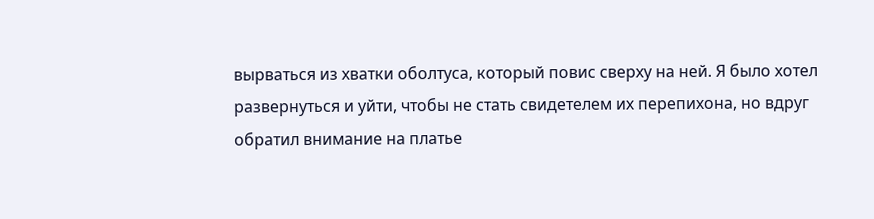вырваться из хватки оболтуса, который повис сверху на ней. Я было хотел развернуться и уйти, чтобы не стать свидетелем их перепихона, но вдруг обратил внимание на платье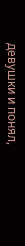девушки и понял,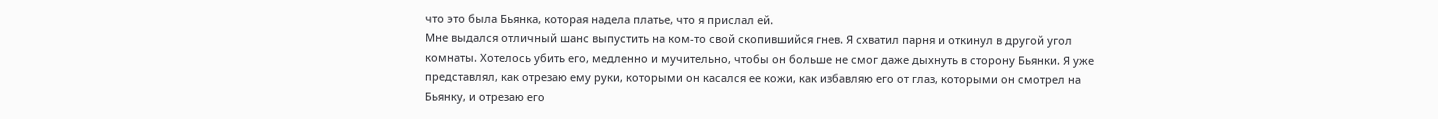что это была Бьянка, которая надела платье, что я прислал ей.
Мне выдался отличный шанс выпустить на ком-то свой скопившийся гнев. Я схватил парня и откинул в другой угол комнаты. Хотелось убить его, медленно и мучительно, чтобы он больше не смог даже дыхнуть в сторону Бьянки. Я уже представлял, как отрезаю ему руки, которыми он касался ее кожи, как избавляю его от глаз, которыми он смотрел на Бьянку, и отрезаю его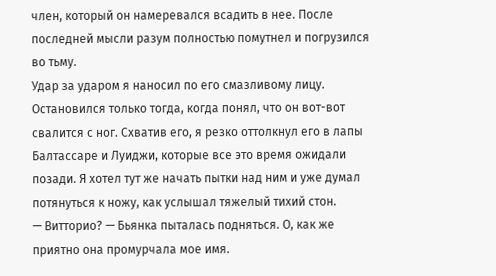член, который он намеревался всадить в нее. После последней мысли разум полностью помутнел и погрузился во тьму.
Удар за ударом я наносил по его смазливому лицу. Остановился только тогда, когда понял, что он вот-вот свалится с ног. Схватив его, я резко оттолкнул его в лапы Балтассаре и Луиджи, которые все это время ожидали позади. Я хотел тут же начать пытки над ним и уже думал потянуться к ножу, как услышал тяжелый тихий стон.
— Витторио? — Бьянка пыталась подняться. О, как же приятно она промурчала мое имя.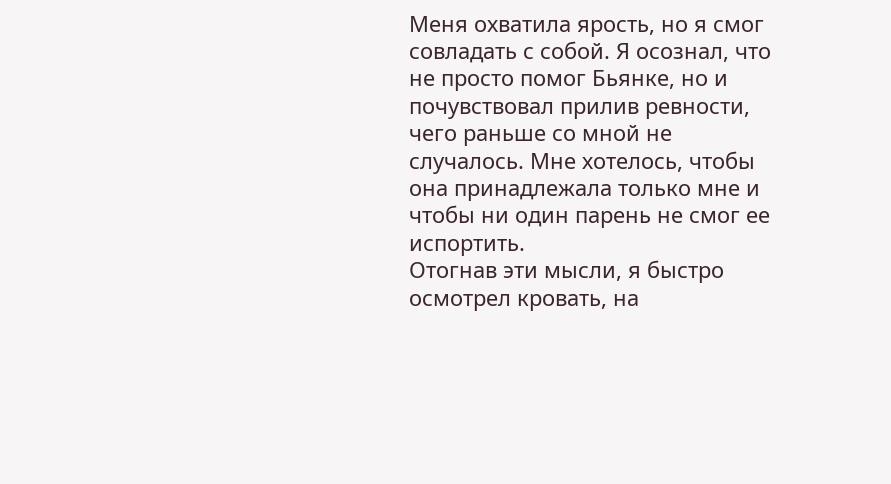Меня охватила ярость, но я смог совладать с собой. Я осознал, что не просто помог Бьянке, но и почувствовал прилив ревности, чего раньше со мной не случалось. Мне хотелось, чтобы она принадлежала только мне и чтобы ни один парень не смог ее испортить.
Отогнав эти мысли, я быстро осмотрел кровать, на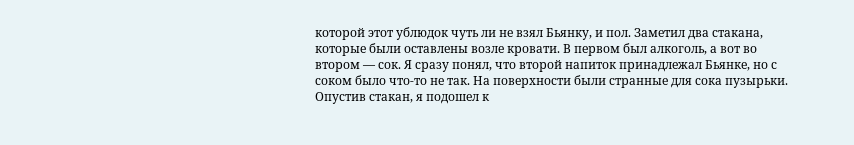которой этот ублюдок чуть ли не взял Бьянку, и пол. Заметил два стакана, которые были оставлены возле кровати. В первом был алкоголь, а вот во втором — сок. Я сразу понял, что второй напиток принадлежал Бьянке, но с соком было что-то не так. На поверхности были странные для сока пузырьки.
Опустив стакан, я подошел к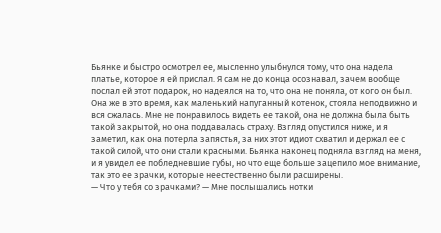Бьянке и быстро осмотрел ее, мысленно улыбнулся тому, что она надела платье, которое я ей прислал. Я сам не до конца осознавал, зачем вообще послал ей этот подарок, но надеялся на то, что она не поняла, от кого он был.
Она же в это время, как маленький напуганный котенок, стояла неподвижно и вся сжалась. Мне не понравилось видеть ее такой, она не должна была быть такой закрытой, но она поддавалась страху. Взгляд опустился ниже, и я заметил, как она потерла запястья, за них этот идиот схватил и держал ее с такой силой, что они стали красными. Бьянка наконец подняла взгляд на меня, и я увидел ее побледневшие губы, но что еще больше зацепило мое внимание, так это ее зрачки, которые неестественно были расширены.
— Что у тебя со зрачками? — Мне послышались нотки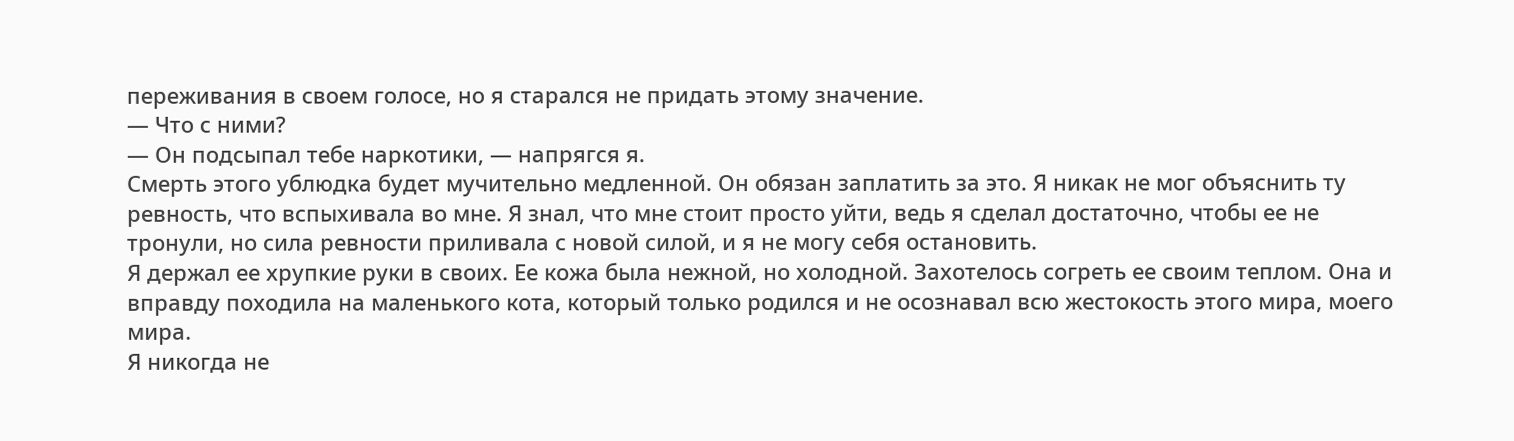переживания в своем голосе, но я старался не придать этому значение.
— Что с ними?
— Он подсыпал тебе наркотики, — напрягся я.
Смерть этого ублюдка будет мучительно медленной. Он обязан заплатить за это. Я никак не мог объяснить ту ревность, что вспыхивала во мне. Я знал, что мне стоит просто уйти, ведь я сделал достаточно, чтобы ее не тронули, но сила ревности приливала с новой силой, и я не могу себя остановить.
Я держал ее хрупкие руки в своих. Ее кожа была нежной, но холодной. Захотелось согреть ее своим теплом. Она и вправду походила на маленького кота, который только родился и не осознавал всю жестокость этого мира, моего мира.
Я никогда не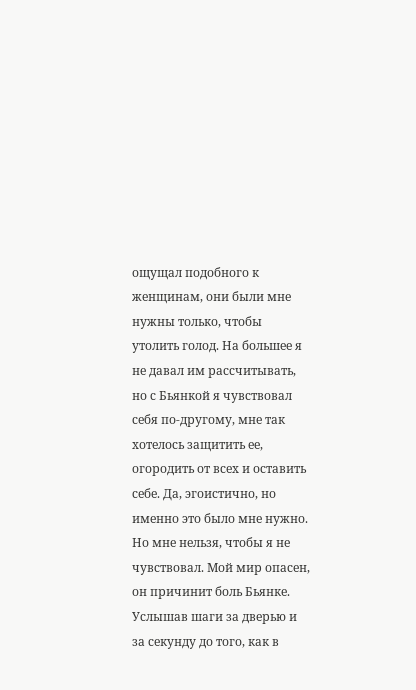ощущал подобного к женщинам, они были мне нужны только, чтобы утолить голод. На большее я не давал им рассчитывать, но с Бьянкой я чувствовал себя по-другому, мне так хотелось защитить ее, огородить от всех и оставить себе. Да, эгоистично, но именно это было мне нужно. Но мне нельзя, чтобы я не чувствовал. Мой мир опасен, он причинит боль Бьянке.
Услышав шаги за дверью и за секунду до того, как в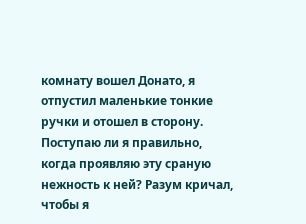комнату вошел Донато, я отпустил маленькие тонкие ручки и отошел в сторону. Поступаю ли я правильно, когда проявляю эту сраную нежность к ней? Разум кричал, чтобы я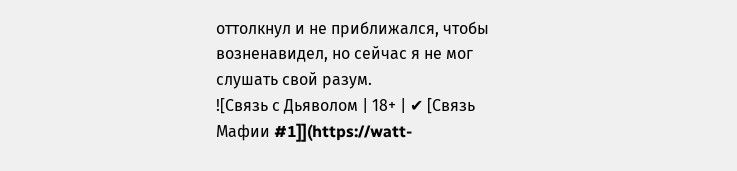оттолкнул и не приближался, чтобы возненавидел, но сейчас я не мог слушать свой разум.
![Связь с Дьяволом | 18+ | ✔ [Связь Мафии #1]](https://watt-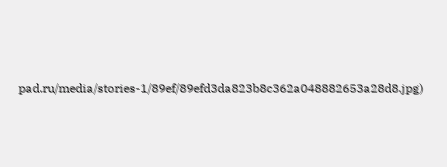pad.ru/media/stories-1/89ef/89efd3da823b8c362a048882653a28d8.jpg)